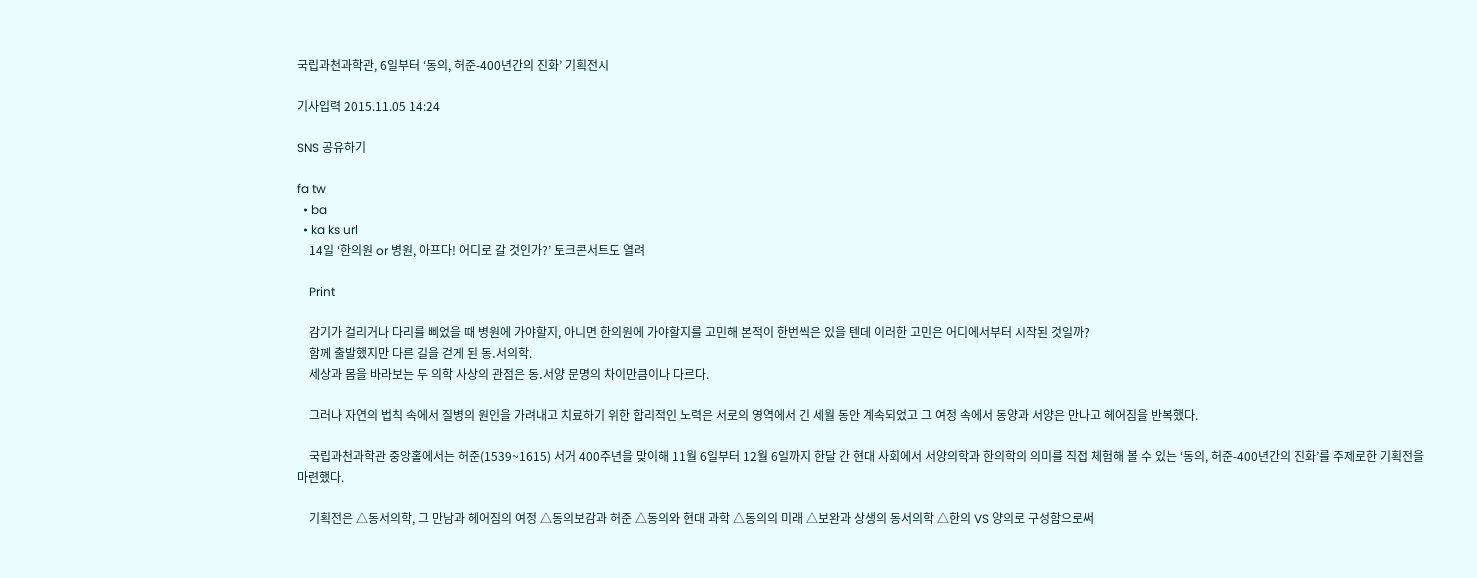국립과천과학관, 6일부터 ‘동의, 허준-400년간의 진화’ 기획전시

기사입력 2015.11.05 14:24

SNS 공유하기

fa tw
  • ba
  • ka ks url
    14일 ‘한의원 or 병원, 아프다! 어디로 갈 것인가?’ 토크콘서트도 열려

    Print

    감기가 걸리거나 다리를 삐었을 때 병원에 가야할지, 아니면 한의원에 가야할지를 고민해 본적이 한번씩은 있을 텐데 이러한 고민은 어디에서부터 시작된 것일까?
    함께 출발했지만 다른 길을 걷게 된 동․서의학.
    세상과 몸을 바라보는 두 의학 사상의 관점은 동․서양 문명의 차이만큼이나 다르다.

    그러나 자연의 법칙 속에서 질병의 원인을 가려내고 치료하기 위한 합리적인 노력은 서로의 영역에서 긴 세월 동안 계속되었고 그 여정 속에서 동양과 서양은 만나고 헤어짐을 반복했다.

    국립과천과학관 중앙홀에서는 허준(1539~1615) 서거 400주년을 맞이해 11월 6일부터 12월 6일까지 한달 간 현대 사회에서 서양의학과 한의학의 의미를 직접 체험해 볼 수 있는 ‘동의, 허준-400년간의 진화’를 주제로한 기획전을 마련했다.

    기획전은 △동서의학, 그 만남과 헤어짐의 여정 △동의보감과 허준 △동의와 현대 과학 △동의의 미래 △보완과 상생의 동서의학 △한의 VS 양의로 구성함으로써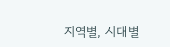지역별, 시대별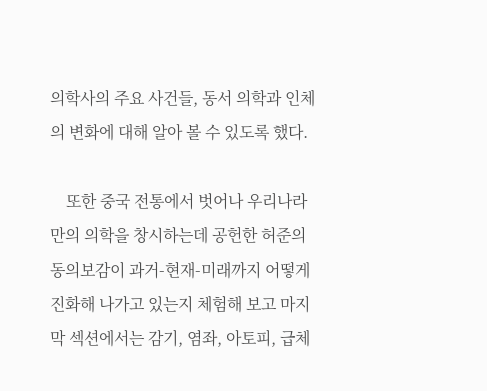의학사의 주요 사건들, 동서 의학과 인체의 변화에 대해 알아 볼 수 있도록 했다.

    또한 중국 전통에서 벗어나 우리나라만의 의학을 창시하는데 공헌한 허준의 동의보감이 과거-현재-미래까지 어떻게 진화해 나가고 있는지 체험해 보고 마지막 섹션에서는 감기, 염좌, 아토피, 급체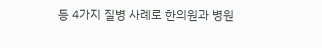등 4가지 질병 사례로 한의원과 병원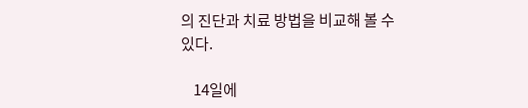의 진단과 치료 방법을 비교해 볼 수 있다.

    14일에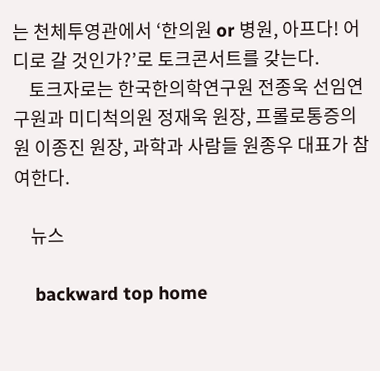는 천체투영관에서 ‘한의원 or 병원, 아프다! 어디로 갈 것인가?’로 토크콘서트를 갖는다.
    토크자로는 한국한의학연구원 전종욱 선임연구원과 미디척의원 정재욱 원장, 프롤로통증의원 이종진 원장, 과학과 사람들 원종우 대표가 참여한다.

    뉴스

    backward top home